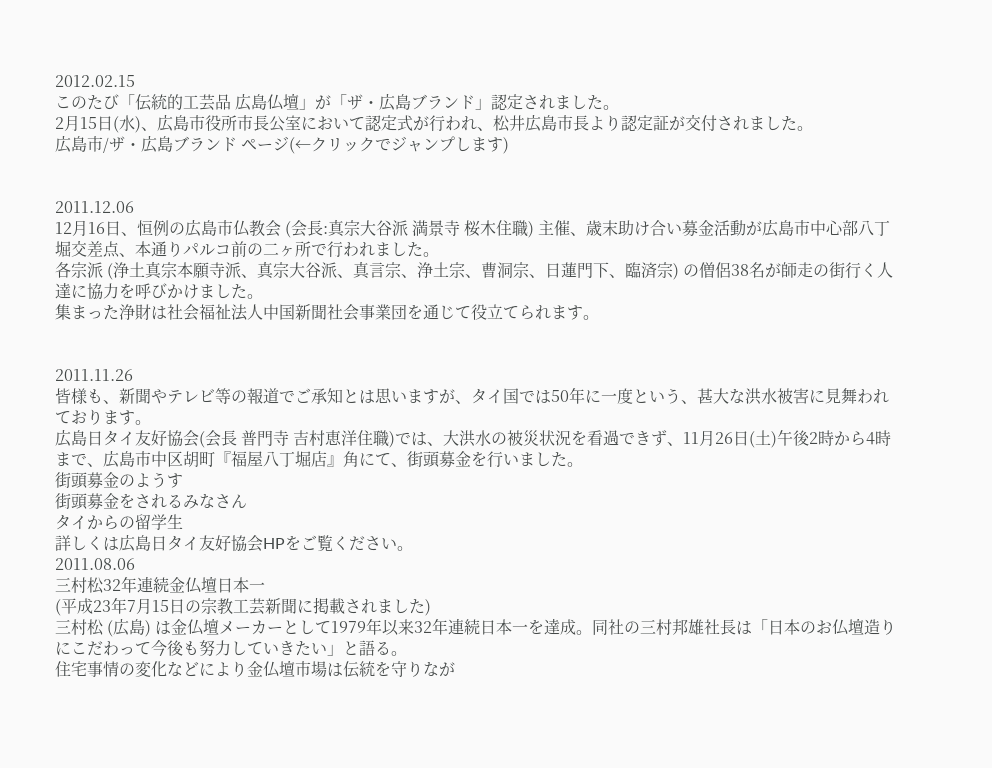2012.02.15
このたび「伝統的工芸品 広島仏壇」が「ザ・広島ブランド」認定されました。
2月15日(水)、広島市役所市長公室において認定式が行われ、松井広島市長より認定証が交付されました。
広島市/ザ・広島ブランド ページ(←クリックでジャンプします)


2011.12.06
12月16日、恒例の広島市仏教会 (会長:真宗大谷派 満景寺 桜木住職) 主催、歳末助け合い募金活動が広島市中心部八丁堀交差点、本通りパルコ前の二ヶ所で行われました。
各宗派 (浄土真宗本願寺派、真宗大谷派、真言宗、浄土宗、曹洞宗、日蓮門下、臨済宗) の僧侶38名が師走の街行く人達に協力を呼びかけました。
集まった浄財は社会福祉法人中国新聞社会事業団を通じて役立てられます。


2011.11.26
皆様も、新聞やテレビ等の報道でご承知とは思いますが、タイ国では50年に一度という、甚大な洪水被害に見舞われております。
広島日タイ友好協会(会長 普門寺 吉村恵洋住職)では、大洪水の被災状況を看過できず、11月26日(土)午後2時から4時まで、広島市中区胡町『福屋八丁堀店』角にて、街頭募金を行いました。
街頭募金のようす
街頭募金をされるみなさん
タイからの留学生
詳しくは広島日タイ友好協会HPをご覧ください。
2011.08.06
三村松32年連続金仏壇日本一
(平成23年7月15日の宗教工芸新聞に掲載されました)
三村松 (広島) は金仏壇メーカーとして1979年以来32年連続日本一を達成。同社の三村邦雄社長は「日本のお仏壇造りにこだわって今後も努力していきたい」と語る。
住宅事情の変化などにより金仏壇市場は伝統を守りなが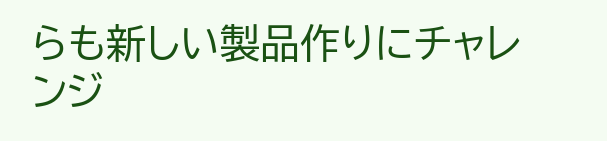らも新しい製品作りにチャレンジ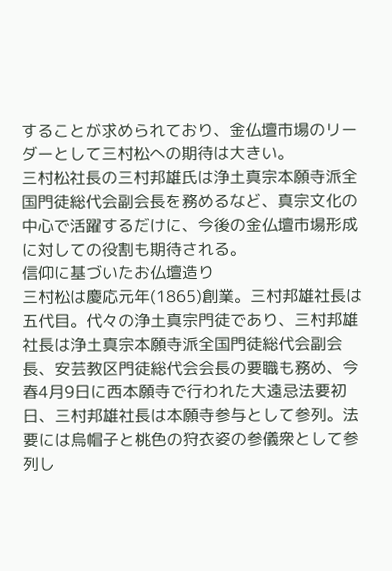することが求められており、金仏壇市場のリーダーとして三村松への期待は大きい。
三村松社長の三村邦雄氏は浄土真宗本願寺派全国門徒総代会副会長を務めるなど、真宗文化の中心で活躍するだけに、今後の金仏壇市場形成に対しての役割も期待される。
信仰に基づいたお仏壇造り
三村松は慶応元年(1865)創業。三村邦雄社長は五代目。代々の浄土真宗門徒であり、三村邦雄社長は浄土真宗本願寺派全国門徒総代会副会長、安芸教区門徒総代会会長の要職も務め、今春4月9日に西本願寺で行われた大遠忌法要初日、三村邦雄社長は本願寺参与として参列。法要には烏帽子と桃色の狩衣姿の参儀衆として参列し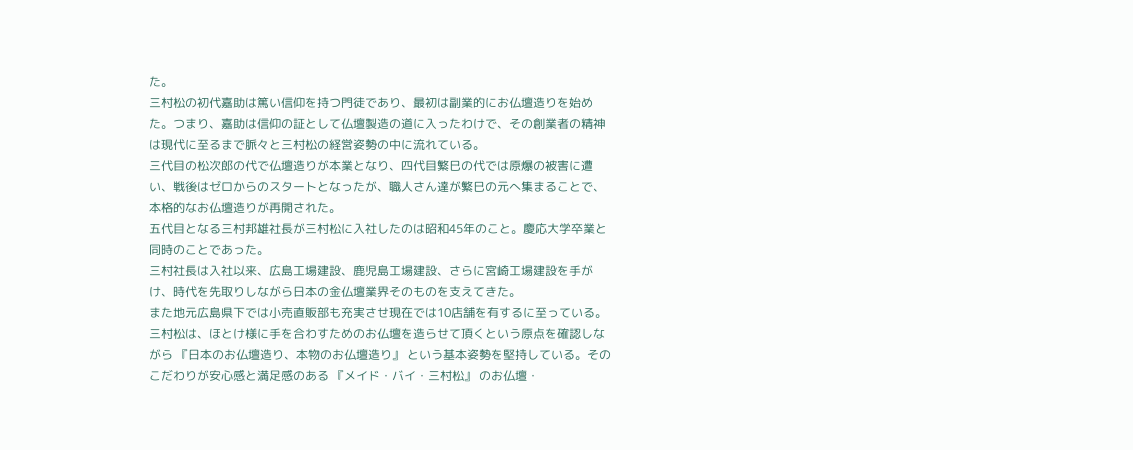た。
三村松の初代嘉助は篤い信仰を持つ門徒であり、最初は副業的にお仏壇造りを始めた。つまり、嘉助は信仰の証として仏壇製造の道に入ったわけで、その創業者の精神は現代に至るまで脈々と三村松の経営姿勢の中に流れている。
三代目の松次郎の代で仏壇造りが本業となり、四代目繁巳の代では原爆の被害に遭い、戦後はゼロからのスタートとなったが、職人さん達が繁巳の元へ集まることで、本格的なお仏壇造りが再開された。
五代目となる三村邦雄社長が三村松に入社したのは昭和45年のこと。慶応大学卒業と同時のことであった。
三村社長は入社以来、広島工場建設、鹿児島工場建設、さらに宮崎工場建設を手がけ、時代を先取りしながら日本の金仏壇業界そのものを支えてきた。
また地元広島県下では小売直販部も充実させ現在では10店舗を有するに至っている。
三村松は、ほとけ様に手を合わすためのお仏壇を造らせて頂くという原点を確認しながら 『日本のお仏壇造り、本物のお仏壇造り』 という基本姿勢を堅持している。そのこだわりが安心感と満足感のある 『メイド・バイ・三村松』 のお仏壇・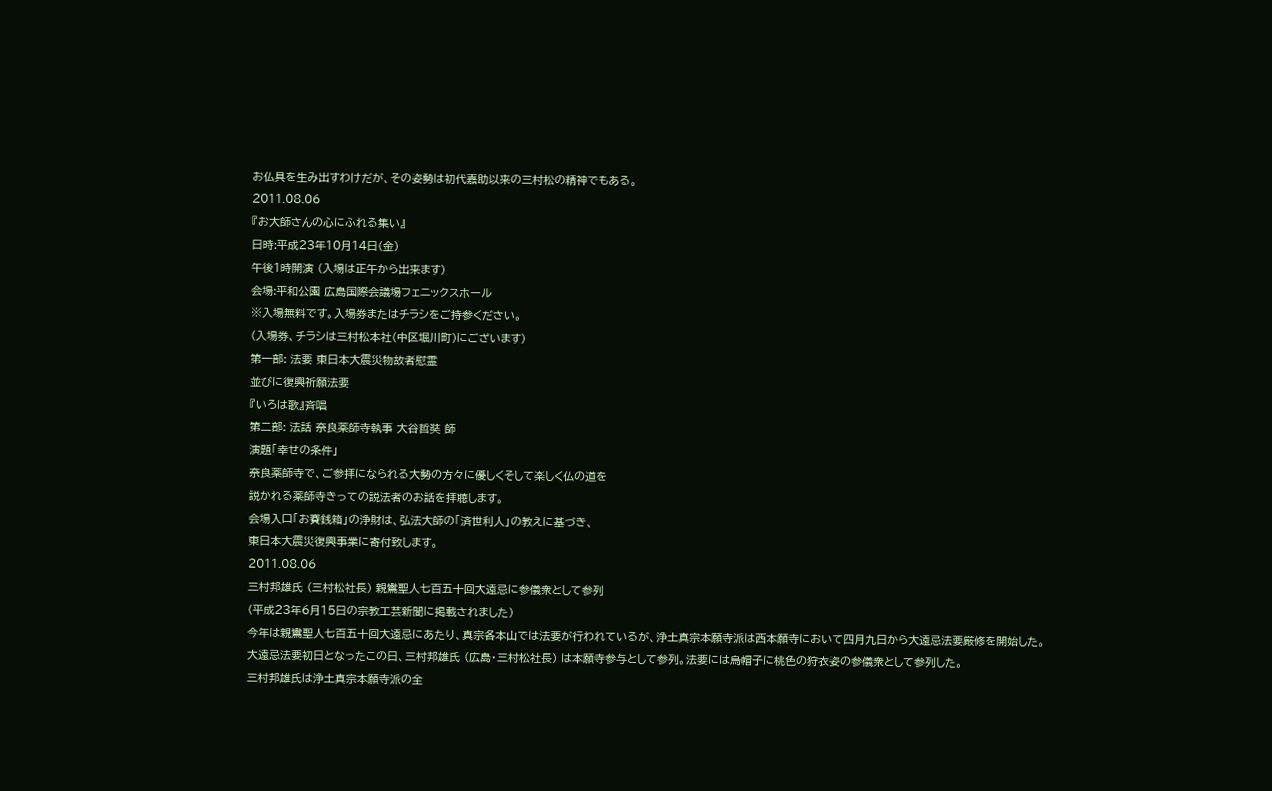お仏具を生み出すわけだが、その姿勢は初代嘉助以来の三村松の精神でもある。
2011.08.06
『お大師さんの心にふれる集い』
日時:平成23年10月14日(金)
午後1時開演 (入場は正午から出来ます)
会場:平和公園 広島国際会議場フェニックスホール
※入場無料です。入場券またはチラシをご持参ください。
(入場券、チラシは三村松本社(中区堀川町)にございます)
第一部: 法要 東日本大震災物故者慰霊
並びに復興祈願法要
『いろは歌』斉唱
第二部: 法話 奈良薬師寺執事 大谷哲奘 師
演題「幸せの条件」
奈良薬師寺で、ご参拝になられる大勢の方々に優しくそして楽しく仏の道を
説かれる薬師寺きっての説法者のお話を拝聴します。
会場入口「お賽銭箱」の浄財は、弘法大師の「済世利人」の教えに基づき、
東日本大震災復興事業に寄付致します。
2011.08.06
三村邦雄氏 (三村松社長) 親鸞聖人七百五十回大遠忌に参儀衆として参列
(平成23年6月15日の宗教工芸新聞に掲載されました)
今年は親鸞聖人七百五十回大遠忌にあたり、真宗各本山では法要が行われているが、浄土真宗本願寺派は西本願寺において四月九日から大遠忌法要厳修を開始した。
大遠忌法要初日となったこの日、三村邦雄氏 (広島・三村松社長) は本願寺参与として参列。法要には烏帽子に桃色の狩衣姿の参儀衆として参列した。
三村邦雄氏は浄土真宗本願寺派の全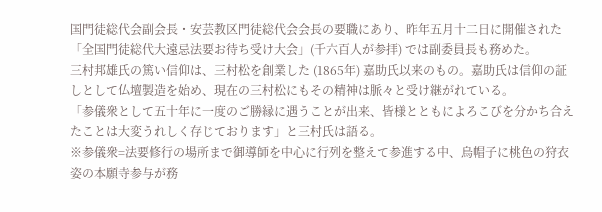国門徒総代会副会長・安芸教区門徒総代会会長の要職にあり、昨年五月十二日に開催された「全国門徒総代大遠忌法要お待ち受け大会」(千六百人が参拝) では副委員長も務めた。
三村邦雄氏の篤い信仰は、三村松を創業した (1865年) 嘉助氏以来のもの。嘉助氏は信仰の証しとして仏壇製造を始め、現在の三村松にもその精神は脈々と受け継がれている。
「参儀衆として五十年に一度のご勝縁に遇うことが出来、皆様とともによろこびを分かち合えたことは大変うれしく存じております」と三村氏は語る。
※参儀衆=法要修行の場所まで御導師を中心に行列を整えて参進する中、烏帽子に桃色の狩衣姿の本願寺参与が務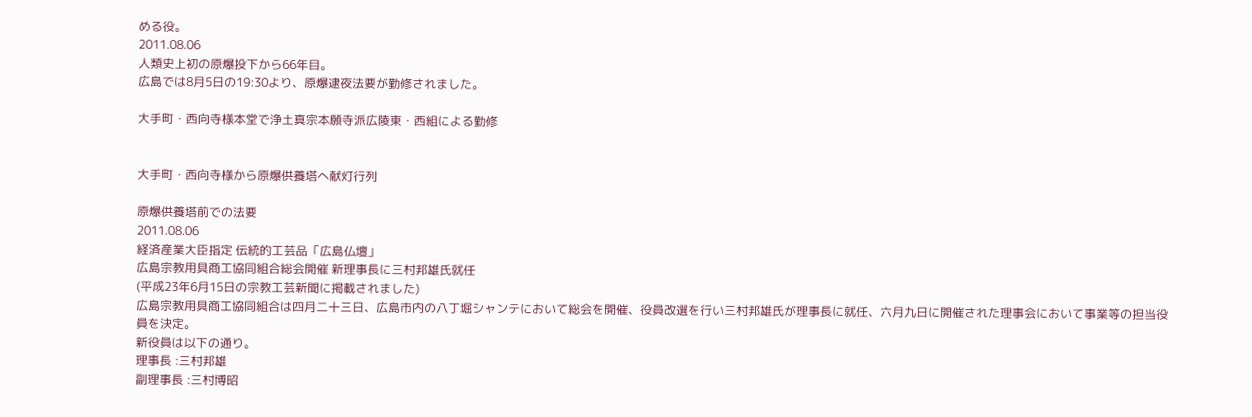める役。
2011.08.06
人類史上初の原爆投下から66年目。
広島では8月5日の19:30より、原爆逮夜法要が勤修されました。

大手町・西向寺様本堂で浄土真宗本願寺派広陵東・西組による勤修


大手町・西向寺様から原爆供養塔へ献灯行列

原爆供養塔前での法要
2011.08.06
経済産業大臣指定 伝統的工芸品「広島仏壇」
広島宗教用具商工協同組合総会開催 新理事長に三村邦雄氏就任
(平成23年6月15日の宗教工芸新聞に掲載されました)
広島宗教用具商工協同組合は四月二十三日、広島市内の八丁堀シャンテにおいて総会を開催、役員改選を行い三村邦雄氏が理事長に就任、六月九日に開催された理事会において事業等の担当役員を決定。
新役員は以下の通り。
理事長 :三村邦雄
副理事長 :三村博昭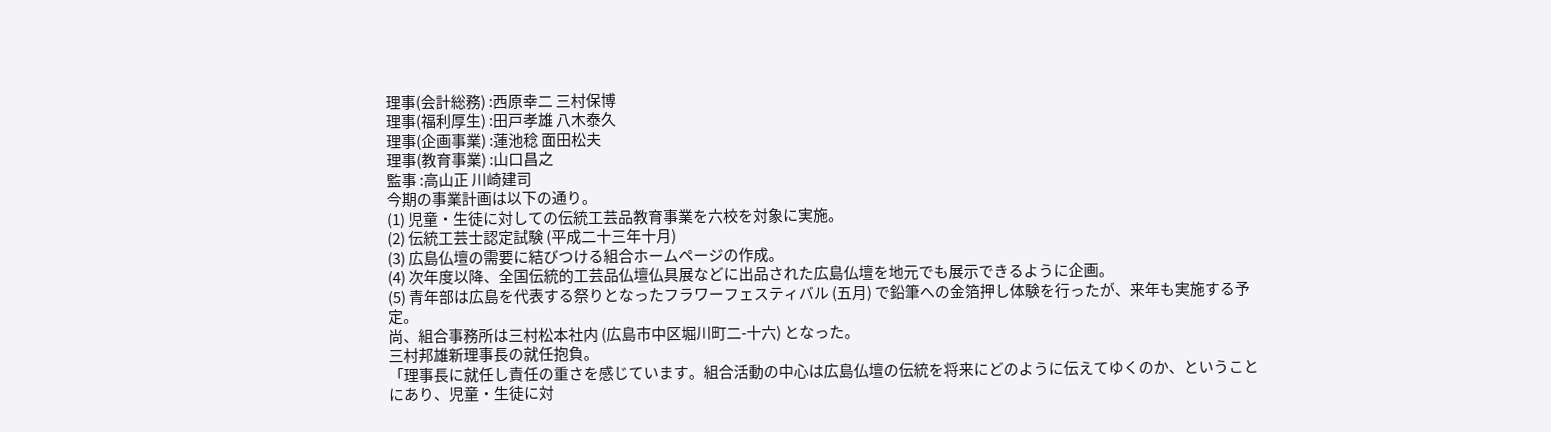理事(会計総務) :西原幸二 三村保博
理事(福利厚生) :田戸孝雄 八木泰久
理事(企画事業) :蓮池稔 面田松夫
理事(教育事業) :山口昌之
監事 :高山正 川崎建司
今期の事業計画は以下の通り。
(1) 児童・生徒に対しての伝統工芸品教育事業を六校を対象に実施。
(2) 伝統工芸士認定試験 (平成二十三年十月)
(3) 広島仏壇の需要に結びつける組合ホームページの作成。
(4) 次年度以降、全国伝統的工芸品仏壇仏具展などに出品された広島仏壇を地元でも展示できるように企画。
(5) 青年部は広島を代表する祭りとなったフラワーフェスティバル (五月) で鉛筆への金箔押し体験を行ったが、来年も実施する予定。
尚、組合事務所は三村松本社内 (広島市中区堀川町二-十六) となった。
三村邦雄新理事長の就任抱負。
「理事長に就任し責任の重さを感じています。組合活動の中心は広島仏壇の伝統を将来にどのように伝えてゆくのか、ということにあり、児童・生徒に対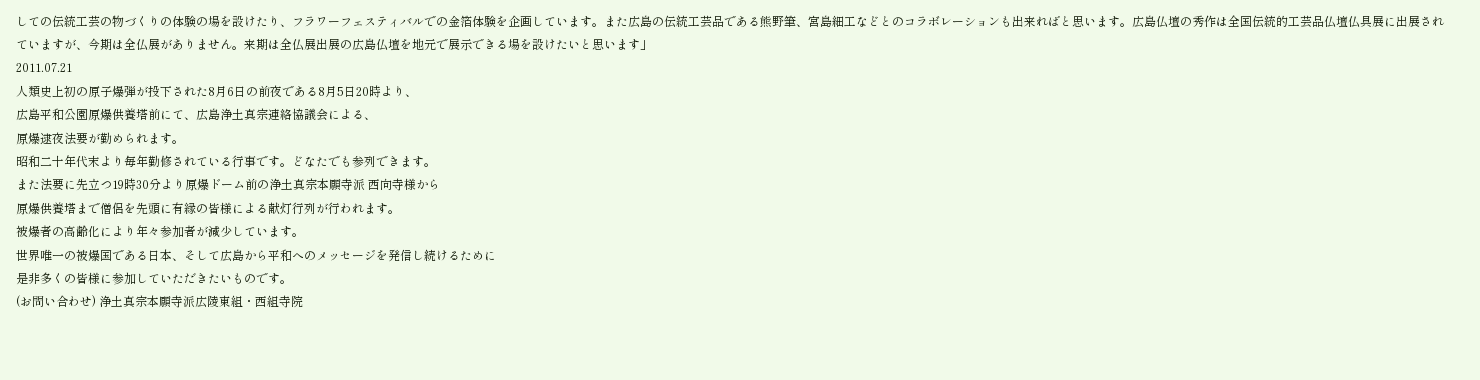しての伝統工芸の物づくりの体験の場を設けたり、フラワーフェスティバルでの金箔体験を企画しています。また広島の伝統工芸品である熊野筆、宮島細工などとのコラボレーションも出来ればと思います。広島仏壇の秀作は全国伝統的工芸品仏壇仏具展に出展されていますが、今期は全仏展がありません。来期は全仏展出展の広島仏壇を地元で展示できる場を設けたいと思います」
2011.07.21
人類史上初の原子爆弾が投下された8月6日の前夜である8月5日20時より、
広島平和公園原爆供養塔前にて、広島浄土真宗連絡協議会による、
原爆逮夜法要が勤められます。
昭和二十年代末より毎年勤修されている行事です。どなたでも参列できます。
また法要に先立つ19時30分より原爆ドーム前の浄土真宗本願寺派 西向寺様から
原爆供養塔まで僧侶を先頭に有縁の皆様による献灯行列が行われます。
被爆者の高齢化により年々参加者が減少しています。
世界唯一の被爆国である日本、そして広島から平和へのメッセージを発信し続けるために
是非多くの皆様に参加していただきたいものです。
(お問い合わせ) 浄土真宗本願寺派広陵東組・西組寺院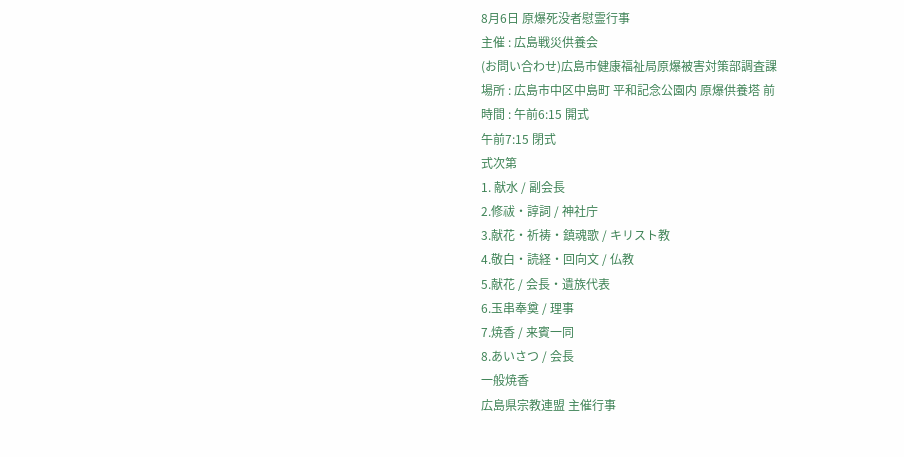8月6日 原爆死没者慰霊行事
主催 : 広島戦災供養会
(お問い合わせ)広島市健康福祉局原爆被害対策部調査課
場所 : 広島市中区中島町 平和記念公園内 原爆供養塔 前
時間 : 午前6:15 開式
午前7:15 閉式
式次第
1. 献水 / 副会長
2.修祓・諄詞 / 神社庁
3.献花・祈祷・鎮魂歌 / キリスト教
4.敬白・読経・回向文 / 仏教
5.献花 / 会長・遺族代表
6.玉串奉奠 / 理事
7.焼香 / 来賓一同
8.あいさつ / 会長
一般焼香
広島県宗教連盟 主催行事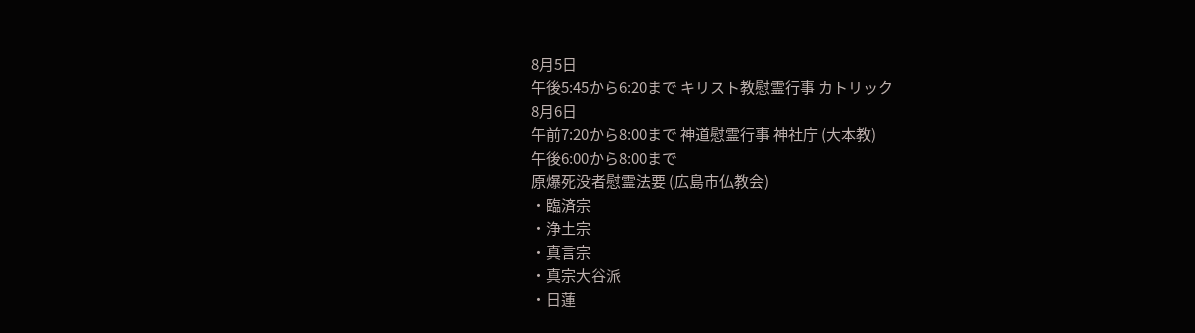8月5日
午後5:45から6:20まで キリスト教慰霊行事 カトリック
8月6日
午前7:20から8:00まで 神道慰霊行事 神社庁 (大本教)
午後6:00から8:00まで
原爆死没者慰霊法要 (広島市仏教会)
・臨済宗
・浄土宗
・真言宗
・真宗大谷派
・日蓮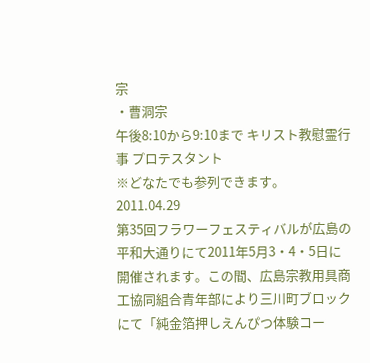宗
・曹洞宗
午後8:10から9:10まで キリスト教慰霊行事 プロテスタント
※どなたでも参列できます。
2011.04.29
第35回フラワーフェスティバルが広島の平和大通りにて2011年5月3・4・5日に開催されます。この間、広島宗教用具商工協同組合青年部により三川町ブロックにて「純金箔押しえんぴつ体験コー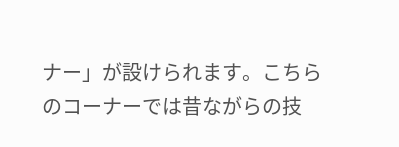ナー」が設けられます。こちらのコーナーでは昔ながらの技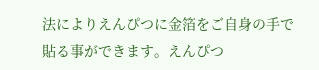法によりえんぴつに金箔をご自身の手で貼る事ができます。えんぴつ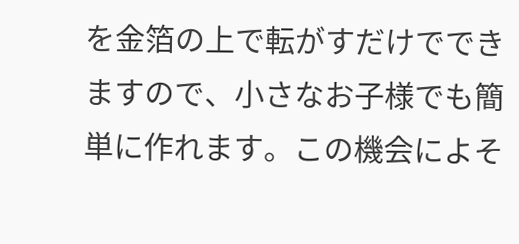を金箔の上で転がすだけでできますので、小さなお子様でも簡単に作れます。この機会によそ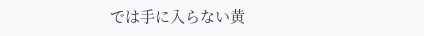では手に入らない黄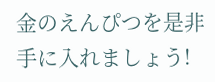金のえんぴつを是非手に入れましょう!